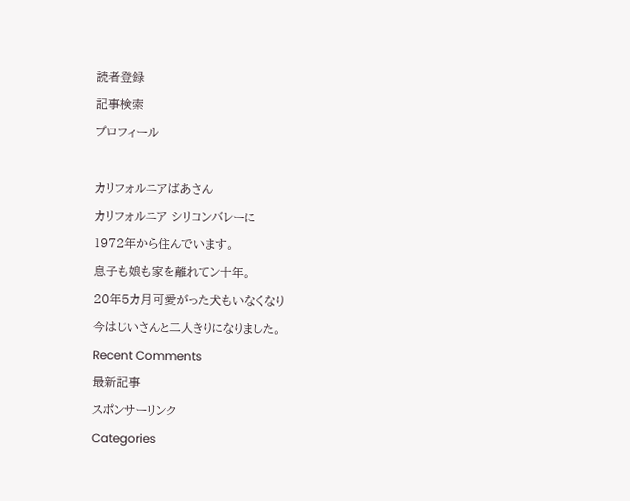読者登録
記事検索
プロフィール

カリフォルニアばあさん
カリフォルニア シリコンバレーに
1972年から住んでいます。
息子も娘も家を離れてン十年。
20年5カ月可愛がった犬もいなくなり
今はじいさんと二人きりになりました。
Recent Comments
最新記事
スポンサーリンク
Categories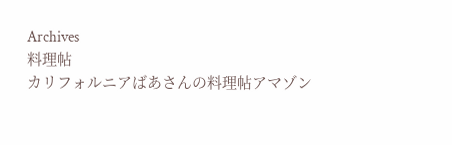Archives
料理帖
カリフォルニアばあさんの料理帖アマゾン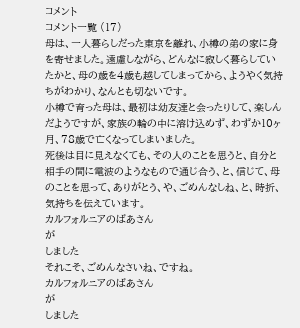コメント
コメント一覧 (17)
母は、一人暮らしだった東京を離れ、小樽の弟の家に身を寄せました。遠慮しながら、どんなに寂しく暮らしていたかと、母の歳を4歳も越してしまってから、ようやく気持ちがわかり、なんとも切ないです。
小樽で育った母は、最初は幼友達と会ったりして、楽しんだようですが、家族の輪の中に溶け込めず、わずか10ヶ月、78歳で亡くなってしまいました。
死後は目に見えなくても、その人のことを思うと、自分と相手の間に電波のようなもので通じ合う、と、信じて、母のことを思って、ありがとう、や、ごめんなしね、と、時折、気持ちを伝えています。
カルフォルニアのばあさん
が
しました
それこそ、ごめんなさいね、ですね。
カルフォルニアのばあさん
が
しました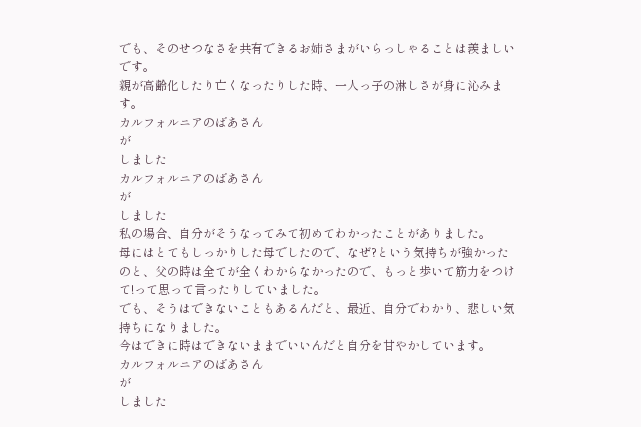でも、そのせつなさを共有できるお姉さまがいらっしゃることは羨ましいです。
親が高齢化したり亡くなったりした時、一人っ子の淋しさが身に沁みます。
カルフォルニアのばあさん
が
しました
カルフォルニアのばあさん
が
しました
私の場合、自分がそうなってみて初めてわかったことがありました。
母にはとてもしっかりした母でしたので、なぜ?という気持ちが強かったのと、父の時は全てが全くわからなかったので、もっと歩いて筋力をつけて!って思って言ったりしていました。
でも、そうはできないこともあるんだと、最近、自分でわかり、悲しい気持ちになりました。
今はできに時はできないままでいいんだと自分を甘やかしています。
カルフォルニアのばあさん
が
しました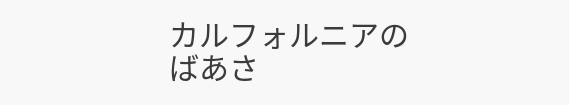カルフォルニアのばあさ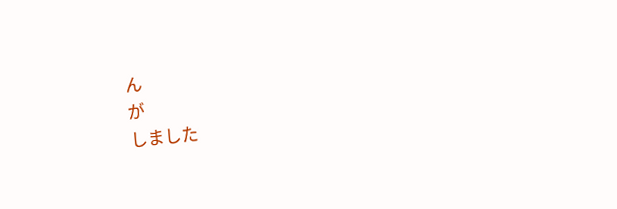ん
が
しました